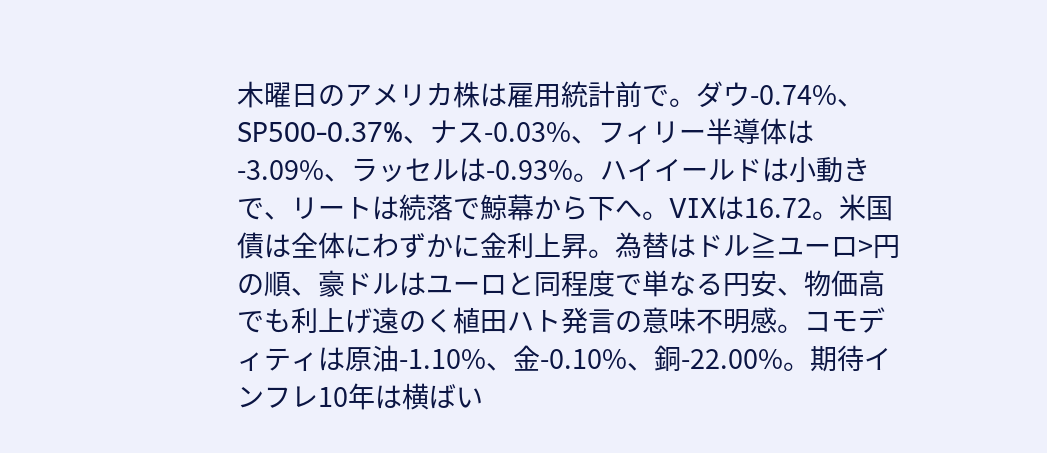木曜日のアメリカ株は雇用統計前で。ダウ-0.74%、SP500-0.37%、ナス-0.03%、フィリー半導体は-3.09%、ラッセルは-0.93%。ハイイールドは小動きで、リートは続落で鯨幕から下へ。VIXは16.72。米国債は全体にわずかに金利上昇。為替はドル≧ユーロ>円の順、豪ドルはユーロと同程度で単なる円安、物価高でも利上げ遠のく植田ハト発言の意味不明感。コモディティは原油-1.10%、金-0.10%、銅-22.00%。期待インフレ10年は横ばい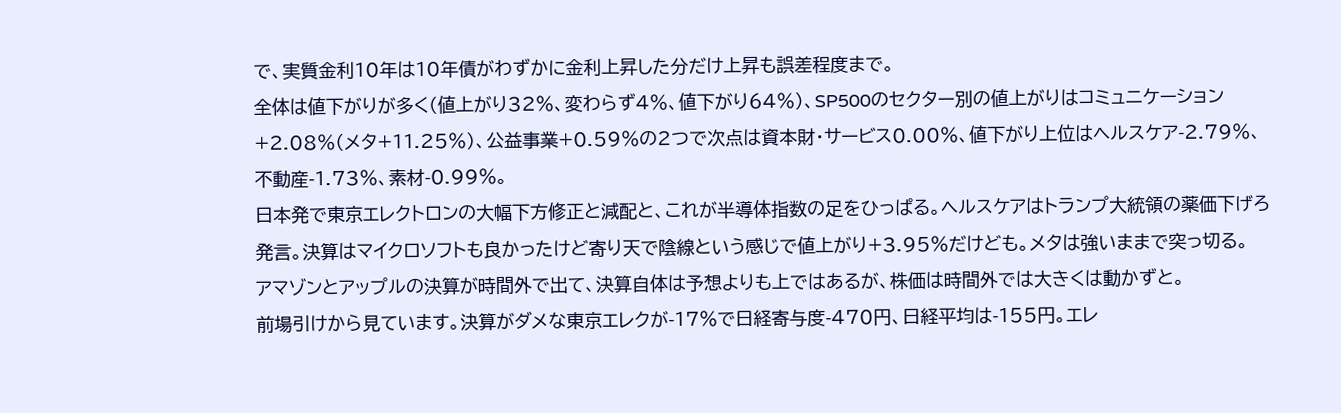で、実質金利10年は10年債がわずかに金利上昇した分だけ上昇も誤差程度まで。
全体は値下がりが多く(値上がり32%、変わらず4%、値下がり64%)、SP500のセクター別の値上がりはコミュニケーション+2.08%(メタ+11.25%)、公益事業+0.59%の2つで次点は資本財・サービス0.00%、値下がり上位はヘルスケア-2.79%、不動産-1.73%、素材-0.99%。
日本発で東京エレクトロンの大幅下方修正と減配と、これが半導体指数の足をひっぱる。ヘルスケアはトランプ大統領の薬価下げろ発言。決算はマイクロソフトも良かったけど寄り天で陰線という感じで値上がり+3.95%だけども。メタは強いままで突っ切る。
アマゾンとアップルの決算が時間外で出て、決算自体は予想よりも上ではあるが、株価は時間外では大きくは動かずと。
前場引けから見ています。決算がダメな東京エレクが-17%で日経寄与度-470円、日経平均は-155円。エレ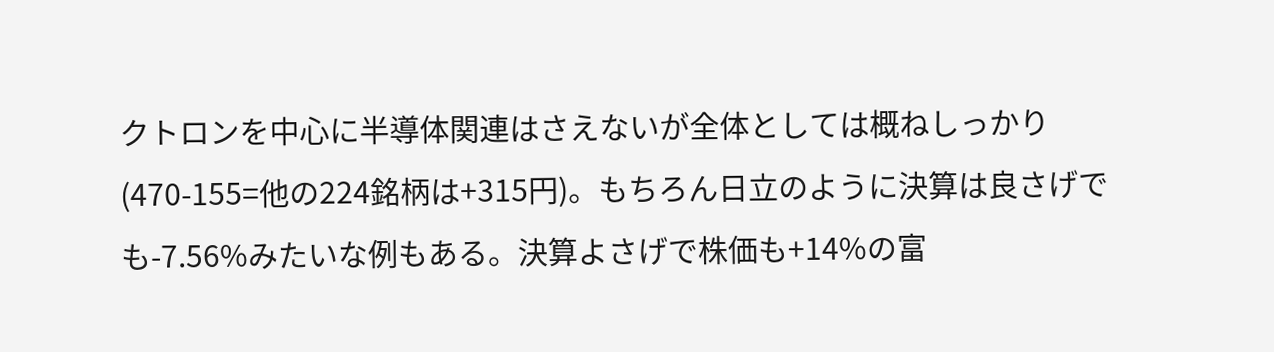クトロンを中心に半導体関連はさえないが全体としては概ねしっかり(470-155=他の224銘柄は+315円)。もちろん日立のように決算は良さげでも-7.56%みたいな例もある。決算よさげで株価も+14%の富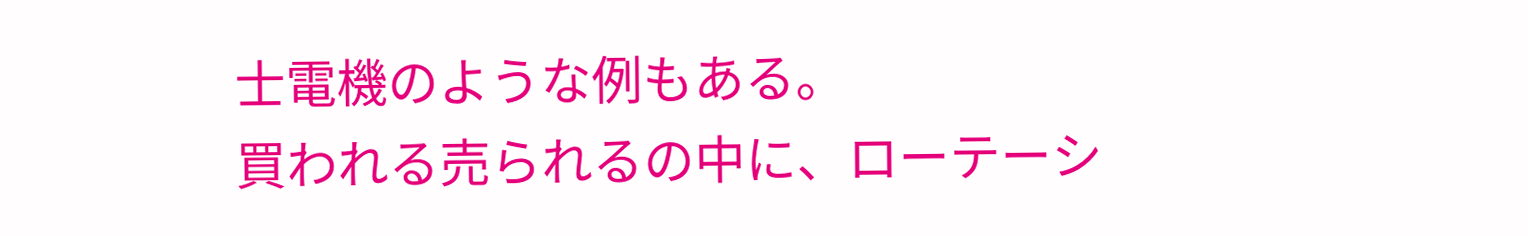士電機のような例もある。
買われる売られるの中に、ローテーシ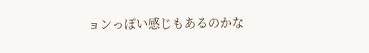ョンっぽい感じもあるのかな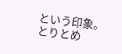という印象。
とりとめ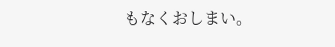もなくおしまい。